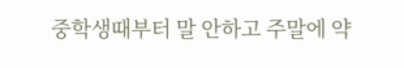중학생때부터 말 안하고 주말에 약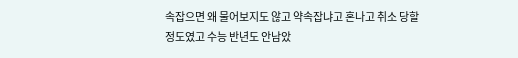속잡으면 왜 물어보지도 않고 약속잡냐고 혼나고 취소 당할정도였고 수능 반년도 안남았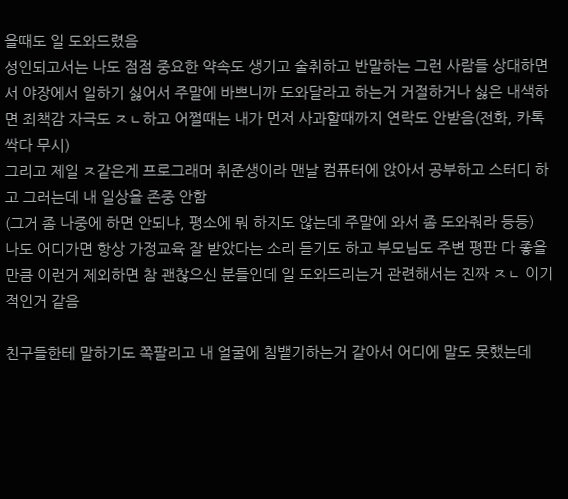을때도 일 도와드렸음
성인되고서는 나도 점점 중요한 약속도 생기고 술취하고 반말하는 그런 사람들 상대하면서 야장에서 일하기 싫어서 주말에 바쁘니까 도와달라고 하는거 거절하거나 싫은 내색하면 죄책감 자극도 ㅈㄴ하고 어쩔때는 내가 먼저 사과할때까지 연락도 안받음(전화, 카톡 싹다 무시)
그리고 제일 ㅈ같은게 프로그래머 취준생이라 맨날 컴퓨터에 앉아서 공부하고 스터디 하고 그러는데 내 일상을 존중 안함
(그거 좀 나중에 하면 안되냐, 평소에 뭐 하지도 않는데 주말에 와서 좀 도와줘라 등등)
나도 어디가면 항상 가정교육 잘 받았다는 소리 듣기도 하고 부모님도 주변 평판 다 좋을만큼 이런거 제외하면 참 괜찮으신 분들인데 일 도와드리는거 관련해서는 진짜 ㅈㄴ 이기적인거 같음

친구들한테 말하기도 쪽팔리고 내 얼굴에 침뱉기하는거 같아서 어디에 말도 못했는데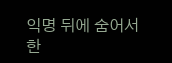익명 뒤에 숨어서 한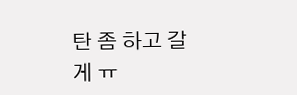탄 좀 하고 갈게 ㅠ